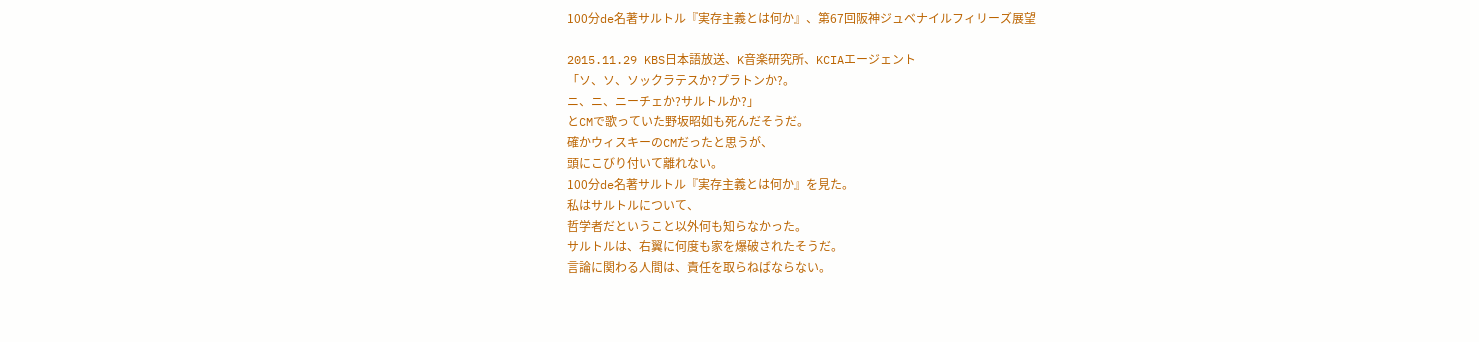100分de名著サルトル『実存主義とは何か』、第67回阪神ジュベナイルフィリーズ展望

2015.11.29 KBS日本語放送、K音楽研究所、KCIAエージェント
「ソ、ソ、ソックラテスか?プラトンか?。
ニ、ニ、ニーチェか?サルトルか?」
とCMで歌っていた野坂昭如も死んだそうだ。
確かウィスキーのCMだったと思うが、
頭にこびり付いて離れない。
100分de名著サルトル『実存主義とは何か』を見た。
私はサルトルについて、
哲学者だということ以外何も知らなかった。
サルトルは、右翼に何度も家を爆破されたそうだ。
言論に関わる人間は、責任を取らねばならない。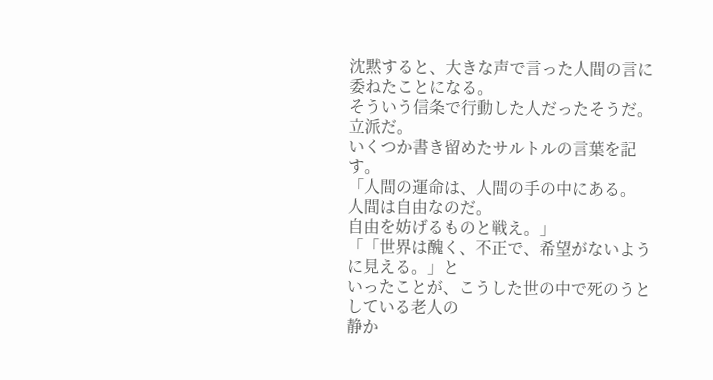沈黙すると、大きな声で言った人間の言に委ねたことになる。
そういう信条で行動した人だったそうだ。
立派だ。
いくつか書き留めたサルトルの言葉を記す。
「人間の運命は、人間の手の中にある。
人間は自由なのだ。
自由を妨げるものと戦え。」
「「世界は醜く、不正で、希望がないように見える。」と
いったことが、こうした世の中で死のうとしている老人の
静か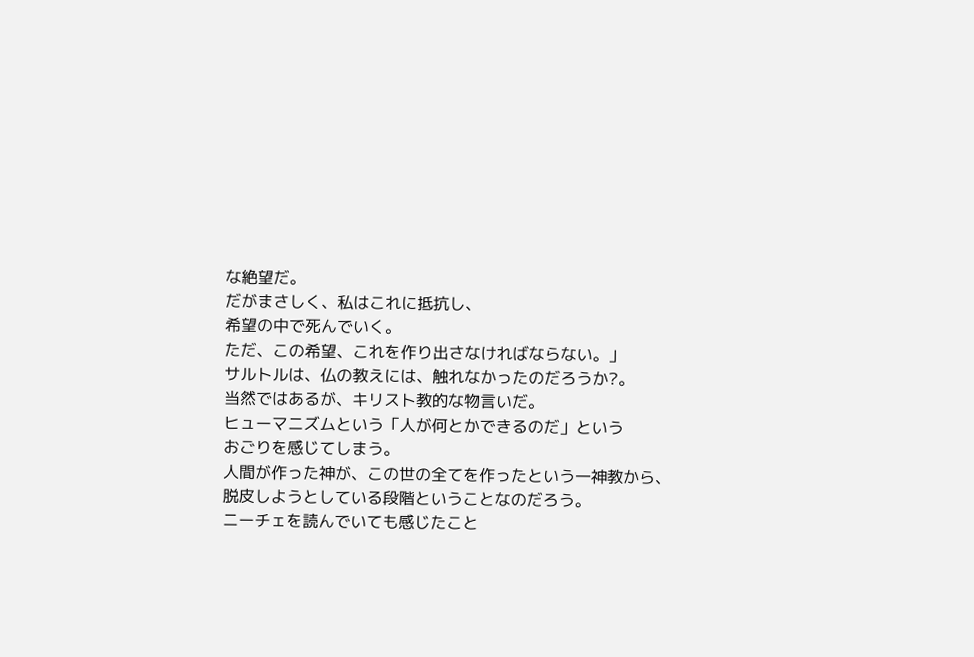な絶望だ。
だがまさしく、私はこれに抵抗し、
希望の中で死んでいく。
ただ、この希望、これを作り出さなければならない。」
サルトルは、仏の教えには、触れなかったのだろうか?。
当然ではあるが、キリスト教的な物言いだ。
ヒューマニズムという「人が何とかできるのだ」という
おごりを感じてしまう。
人間が作った神が、この世の全てを作ったという一神教から、
脱皮しようとしている段階ということなのだろう。
ニーチェを読んでいても感じたこと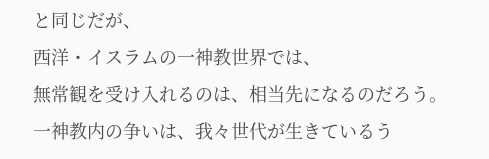と同じだが、
西洋・イスラムの一神教世界では、
無常観を受け入れるのは、相当先になるのだろう。
一神教内の争いは、我々世代が生きているう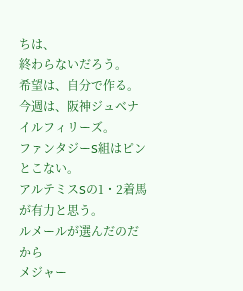ちは、
終わらないだろう。
希望は、自分で作る。
今週は、阪神ジュベナイルフィリーズ。
ファンタジーS組はピンとこない。
アルテミスSの1・2着馬が有力と思う。
ルメールが選んだのだから
メジャー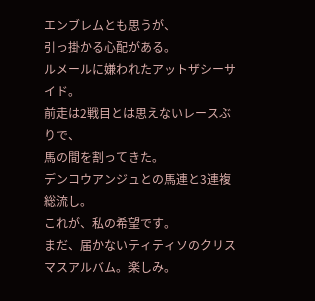エンブレムとも思うが、
引っ掛かる心配がある。
ルメールに嫌われたアットザシーサイド。
前走は2戦目とは思えないレースぶりで、
馬の間を割ってきた。
デンコウアンジュとの馬連と3連複総流し。
これが、私の希望です。
まだ、届かないティティソのクリスマスアルバム。楽しみ。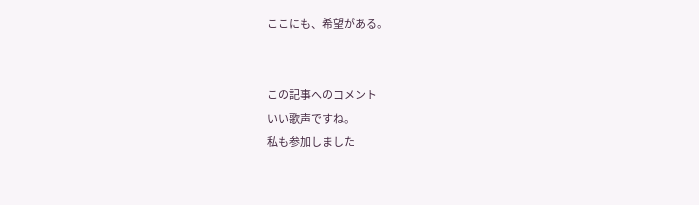ここにも、希望がある。


この記事へのコメント
いい歌声ですね。
私も参加しました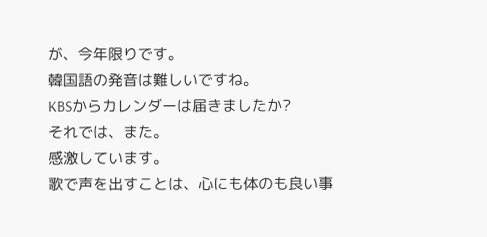が、今年限りです。
韓国語の発音は難しいですね。
KBSからカレンダーは届きましたか?
それでは、また。
感激しています。
歌で声を出すことは、心にも体のも良い事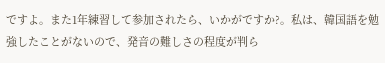ですよ。また1年練習して参加されたら、いかがですか?。私は、韓国語を勉強したことがないので、発音の難しさの程度が判ら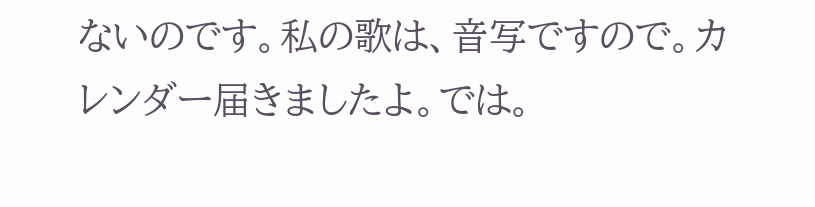ないのです。私の歌は、音写ですので。カレンダー届きましたよ。では。